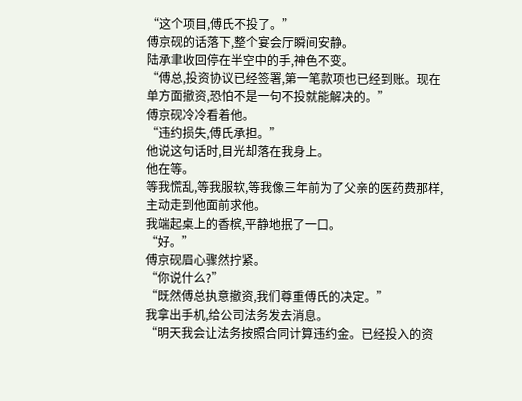“这个项目,傅氏不投了。”
傅京砚的话落下,整个宴会厅瞬间安静。
陆承聿收回停在半空中的手,神色不变。
“傅总,投资协议已经签署,第一笔款项也已经到账。现在单方面撤资,恐怕不是一句不投就能解决的。”
傅京砚冷冷看着他。
“违约损失,傅氏承担。”
他说这句话时,目光却落在我身上。
他在等。
等我慌乱,等我服软,等我像三年前为了父亲的医药费那样,主动走到他面前求他。
我端起桌上的香槟,平静地抿了一口。
“好。”
傅京砚眉心骤然拧紧。
“你说什么?”
“既然傅总执意撤资,我们尊重傅氏的决定。”
我拿出手机,给公司法务发去消息。
“明天我会让法务按照合同计算违约金。已经投入的资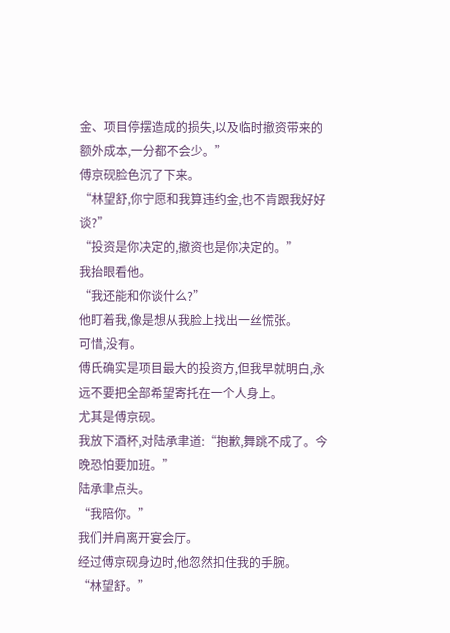金、项目停摆造成的损失,以及临时撤资带来的额外成本,一分都不会少。”
傅京砚脸色沉了下来。
“林望舒,你宁愿和我算违约金,也不肯跟我好好谈?”
“投资是你决定的,撤资也是你决定的。”
我抬眼看他。
“我还能和你谈什么?”
他盯着我,像是想从我脸上找出一丝慌张。
可惜,没有。
傅氏确实是项目最大的投资方,但我早就明白,永远不要把全部希望寄托在一个人身上。
尤其是傅京砚。
我放下酒杯,对陆承聿道:“抱歉,舞跳不成了。今晚恐怕要加班。”
陆承聿点头。
“我陪你。”
我们并肩离开宴会厅。
经过傅京砚身边时,他忽然扣住我的手腕。
“林望舒。”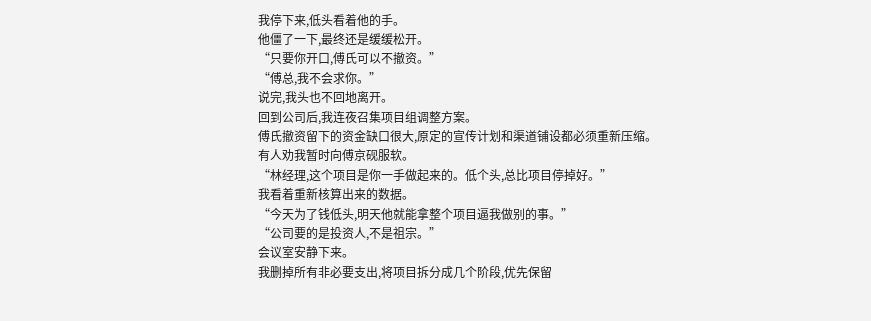我停下来,低头看着他的手。
他僵了一下,最终还是缓缓松开。
“只要你开口,傅氏可以不撤资。”
“傅总,我不会求你。”
说完,我头也不回地离开。
回到公司后,我连夜召集项目组调整方案。
傅氏撤资留下的资金缺口很大,原定的宣传计划和渠道铺设都必须重新压缩。
有人劝我暂时向傅京砚服软。
“林经理,这个项目是你一手做起来的。低个头,总比项目停掉好。”
我看着重新核算出来的数据。
“今天为了钱低头,明天他就能拿整个项目逼我做别的事。”
“公司要的是投资人,不是祖宗。”
会议室安静下来。
我删掉所有非必要支出,将项目拆分成几个阶段,优先保留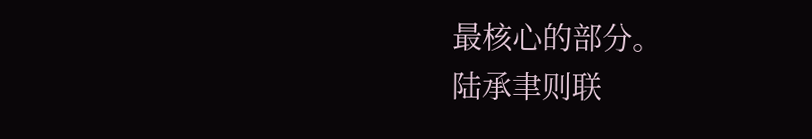最核心的部分。
陆承聿则联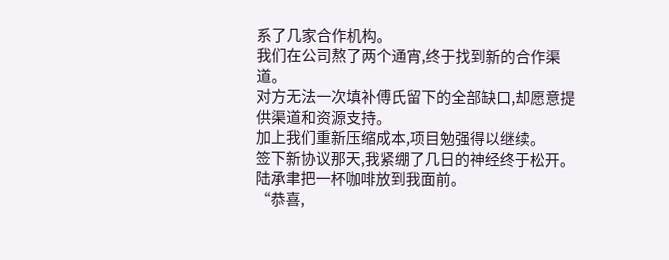系了几家合作机构。
我们在公司熬了两个通宵,终于找到新的合作渠道。
对方无法一次填补傅氏留下的全部缺口,却愿意提供渠道和资源支持。
加上我们重新压缩成本,项目勉强得以继续。
签下新协议那天,我紧绷了几日的神经终于松开。
陆承聿把一杯咖啡放到我面前。
“恭喜,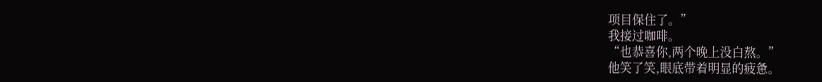项目保住了。”
我接过咖啡。
“也恭喜你,两个晚上没白熬。”
他笑了笑,眼底带着明显的疲惫。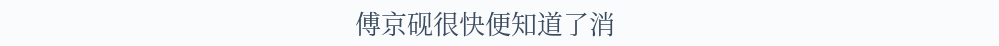傅京砚很快便知道了消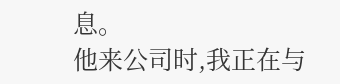息。
他来公司时,我正在与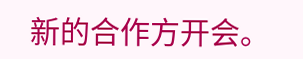新的合作方开会。